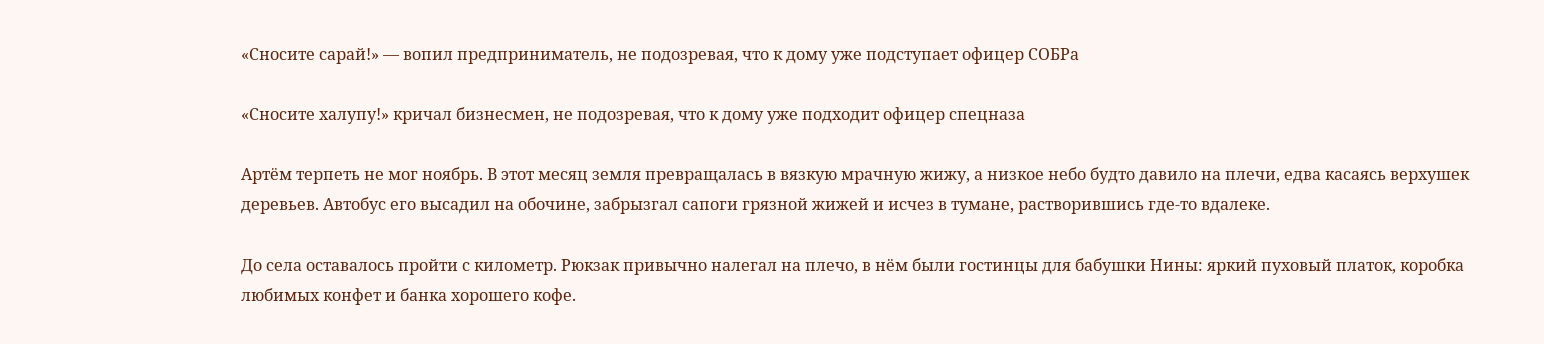«Сносите сарай!» — вопил предприниматель, не подозревая, что к дому уже подступает офицер СОБРа

«Сносите халупу!» кричал бизнесмен, не подозревая, что к дому уже подходит офицер спецназа

Артём терпеть не мог ноябрь. В этот месяц земля превращалась в вязкую мрачную жижу, а низкое небо будто давило на плечи, едва касаясь верхушек деревьев. Автобус его высадил на обочине, забрызгал сапоги грязной жижей и исчез в тумане, растворившись где-то вдалеке.

До села оставалось пройти с километр. Рюкзак привычно налегал на плечо, в нём были гостинцы для бабушки Нины: яркий пуховый платок, коробка любимых конфет и банка хорошего кофе.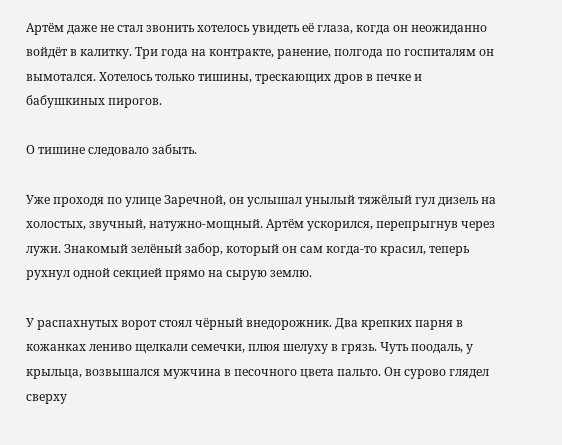Артём даже не стал звонить хотелось увидеть её глаза, когда он неожиданно войдёт в калитку. Три года на контракте, ранение, полгода по госпиталям он вымотался. Хотелось только тишины, трескающих дров в печке и бабушкиных пирогов.

О тишине следовало забыть.

Уже проходя по улице Заречной, он услышал унылый тяжёлый гул дизель на холостых, звучный, натужно-мощный. Артём ускорился, перепрыгнув через лужи. Знакомый зелёный забор, который он сам когда-то красил, теперь рухнул одной секцией прямо на сырую землю.

У распахнутых ворот стоял чёрный внедорожник. Два крепких парня в кожанках лениво щелкали семечки, плюя шелуху в грязь. Чуть поодаль, у крыльца, возвышался мужчина в песочного цвета пальто. Он сурово глядел сверху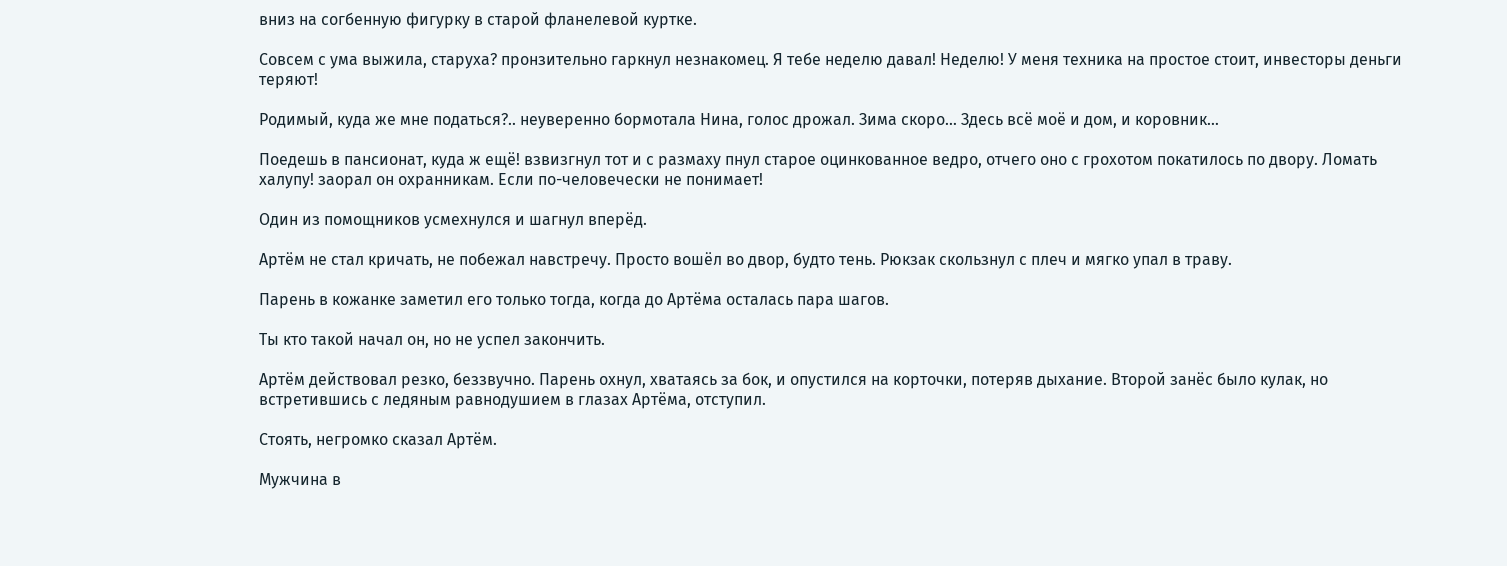вниз на согбенную фигурку в старой фланелевой куртке.

Совсем с ума выжила, старуха? пронзительно гаркнул незнакомец. Я тебе неделю давал! Неделю! У меня техника на простое стоит, инвесторы деньги теряют!

Родимый, куда же мне податься?.. неуверенно бормотала Нина, голос дрожал. Зима скоро… Здесь всё моё и дом, и коровник…

Поедешь в пансионат, куда ж ещё! взвизгнул тот и с размаху пнул старое оцинкованное ведро, отчего оно с грохотом покатилось по двору. Ломать халупу! заорал он охранникам. Если по-человечески не понимает!

Один из помощников усмехнулся и шагнул вперёд.

Артём не стал кричать, не побежал навстречу. Просто вошёл во двор, будто тень. Рюкзак скользнул с плеч и мягко упал в траву.

Парень в кожанке заметил его только тогда, когда до Артёма осталась пара шагов.

Ты кто такой начал он, но не успел закончить.

Артём действовал резко, беззвучно. Парень охнул, хватаясь за бок, и опустился на корточки, потеряв дыхание. Второй занёс было кулак, но встретившись с ледяным равнодушием в глазах Артёма, отступил.

Стоять, негромко сказал Артём.

Мужчина в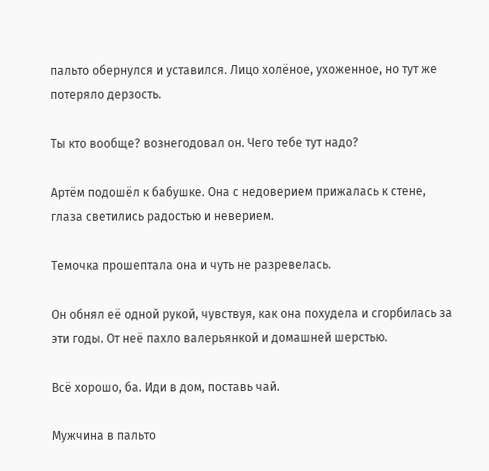пальто обернулся и уставился. Лицо холёное, ухоженное, но тут же потеряло дерзость.

Ты кто вообще? вознегодовал он. Чего тебе тут надо?

Артём подошёл к бабушке. Она с недоверием прижалась к стене, глаза светились радостью и неверием.

Темочка прошептала она и чуть не разревелась.

Он обнял её одной рукой, чувствуя, как она похудела и сгорбилась за эти годы. От неё пахло валерьянкой и домашней шерстью.

Всё хорошо, ба. Иди в дом, поставь чай.

Мужчина в пальто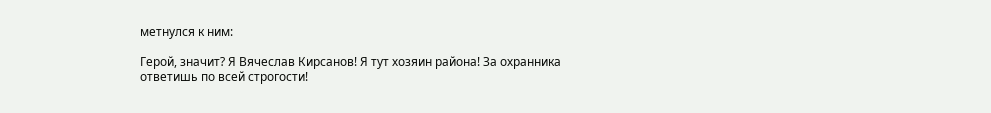метнулся к ним:

Герой, значит? Я Вячеслав Кирсанов! Я тут хозяин района! За охранника ответишь по всей строгости!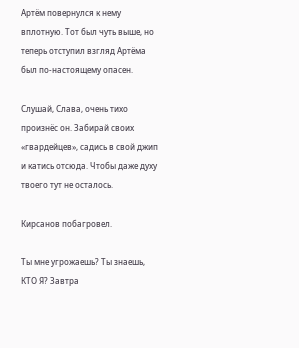Артём повернулся к нему вплотную. Тот был чуть выше, но теперь отступил взгляд Артёма был по-настоящему опасен.

Слушай, Слава, очень тихо произнёс он. Забирай своих «гвардейцев», садись в свой джип и катись отсюда. Чтобы даже духу твоего тут не осталось.

Кирсанов побагровел.

Ты мне угрожаешь? Ты знаешь, КТО Я? Завтра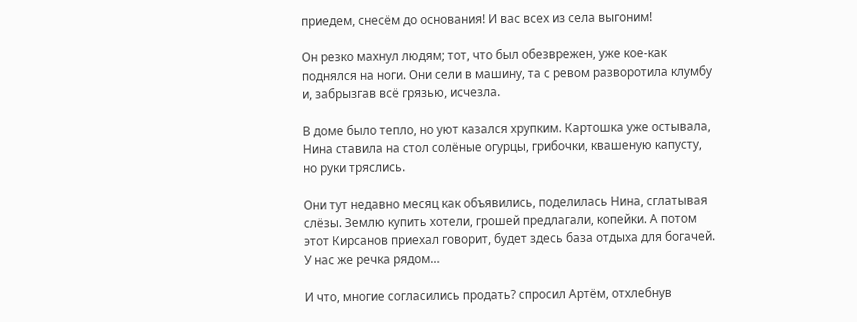приедем, снесём до основания! И вас всех из села выгоним!

Он резко махнул людям; тот, что был обезврежен, уже кое-как поднялся на ноги. Они сели в машину, та с ревом разворотила клумбу и, забрызгав всё грязью, исчезла.

В доме было тепло, но уют казался хрупким. Картошка уже остывала, Нина ставила на стол солёные огурцы, грибочки, квашеную капусту, но руки тряслись.

Они тут недавно месяц как объявились, поделилась Нина, сглатывая слёзы. Землю купить хотели, грошей предлагали, копейки. А потом этот Кирсанов приехал говорит, будет здесь база отдыха для богачей. У нас же речка рядом…

И что, многие согласились продать? спросил Артём, отхлебнув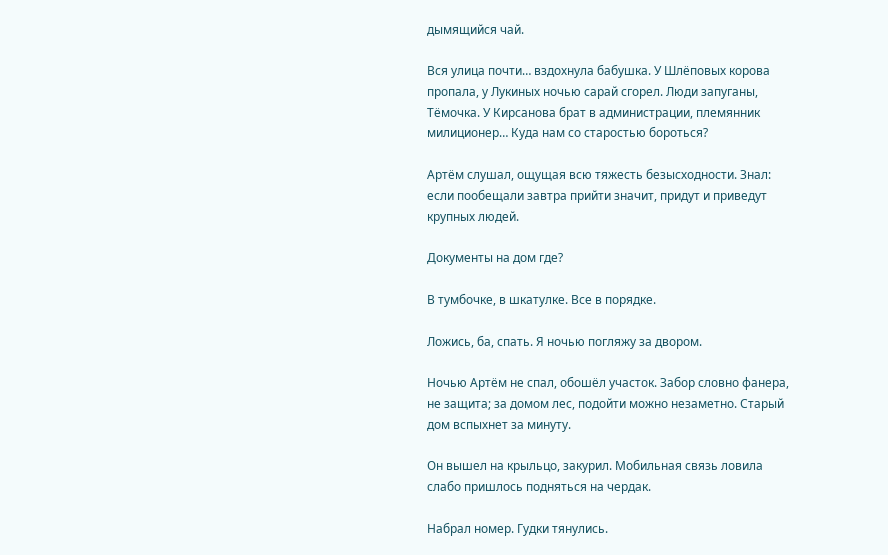дымящийся чай.

Вся улица почти… вздохнула бабушка. У Шлёповых корова пропала, у Лукиных ночью сарай сгорел. Люди запуганы, Тёмочка. У Кирсанова брат в администрации, племянник милиционер… Куда нам со старостью бороться?

Артём слушал, ощущая всю тяжесть безысходности. Знал: если пообещали завтра прийти значит, придут и приведут крупных людей.

Документы на дом где?

В тумбочке, в шкатулке. Все в порядке.

Ложись, ба, спать. Я ночью погляжу за двором.

Ночью Артём не спал, обошёл участок. Забор словно фанера, не защита; за домом лес, подойти можно незаметно. Старый дом вспыхнет за минуту.

Он вышел на крыльцо, закурил. Мобильная связь ловила слабо пришлось подняться на чердак.

Набрал номер. Гудки тянулись.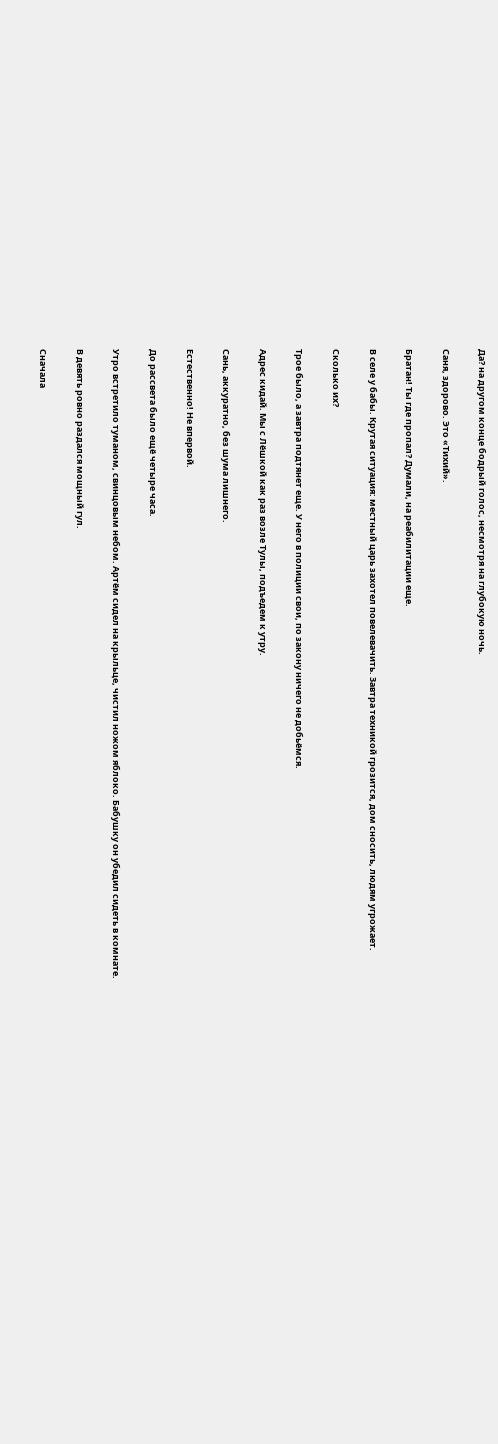Да? на другом конце бодрый голос, несмотря на глубокую ночь.

Саня, здорово. Это «Тихий».

Братан! Ты где пропал? Думали, на реабилитации еще.

В селе у бабы. Крутая ситуация: местный царь захотел повелевачить. Завтра техникой грозится, дом сносить, людям угрожает.

Сколько их?

Трое было, а завтра подтянет еще. У него в полиции свои, по закону ничего не добьёмся.

Адрес кидай. Мы с Лёшкой как раз возле Тулы, подъедем к утру.

Сань, аккуратно, без шума лишнего.

Естественно! Не впервой.

До рассвета было ещё четыре часа.

Утро встретило туманом, свинцовым небом. Артём сидел на крыльце, чистил ножом яблоко. Бабушку он убедил сидеть в комнате.

В девять ровно раздался мощный гул.

Сначала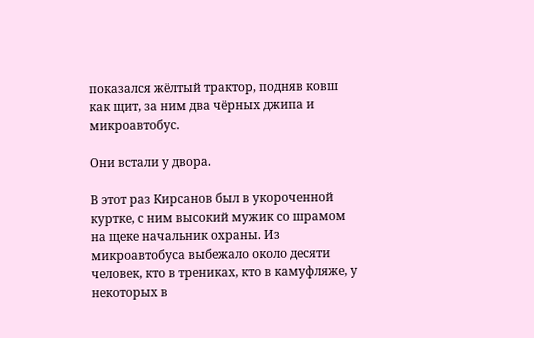показался жёлтый трактор, подняв ковш как щит, за ним два чёрных джипа и микроавтобус.

Они встали у двора.

В этот раз Кирсанов был в укороченной куртке, с ним высокий мужик со шрамом на щеке начальник охраны. Из микроавтобуса выбежало около десяти человек, кто в трениках, кто в камуфляже, у некоторых в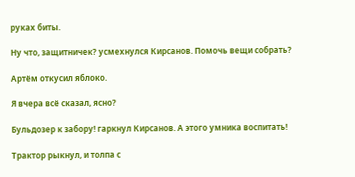руках биты.

Ну что, защитничек? усмехнулся Кирсанов. Помочь вещи собрать?

Артём откусил яблоко.

Я вчера всё сказал, ясно?

Бульдозер к забору! гаркнул Кирсанов. А этого умника воспитать!

Трактор рыкнул, и толпа с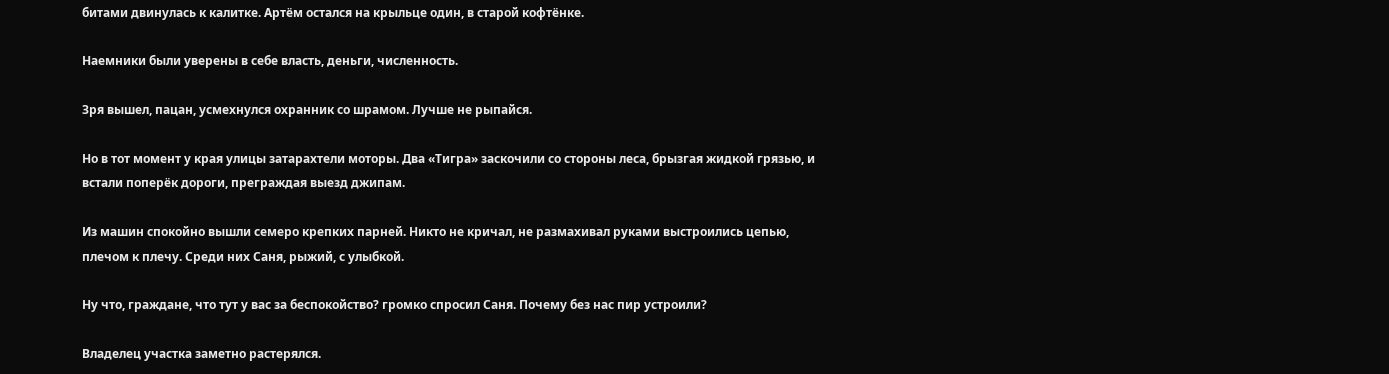битами двинулась к калитке. Артём остался на крыльце один, в старой кофтёнке.

Наемники были уверены в себе власть, деньги, численность.

Зря вышел, пацан, усмехнулся охранник со шрамом. Лучше не рыпайся.

Но в тот момент у края улицы затарахтели моторы. Два «Тигра» заскочили со стороны леса, брызгая жидкой грязью, и встали поперёк дороги, преграждая выезд джипам.

Из машин спокойно вышли семеро крепких парней. Никто не кричал, не размахивал руками выстроились цепью, плечом к плечу. Среди них Саня, рыжий, с улыбкой.

Ну что, граждане, что тут у вас за беспокойство? громко спросил Саня. Почему без нас пир устроили?

Владелец участка заметно растерялся.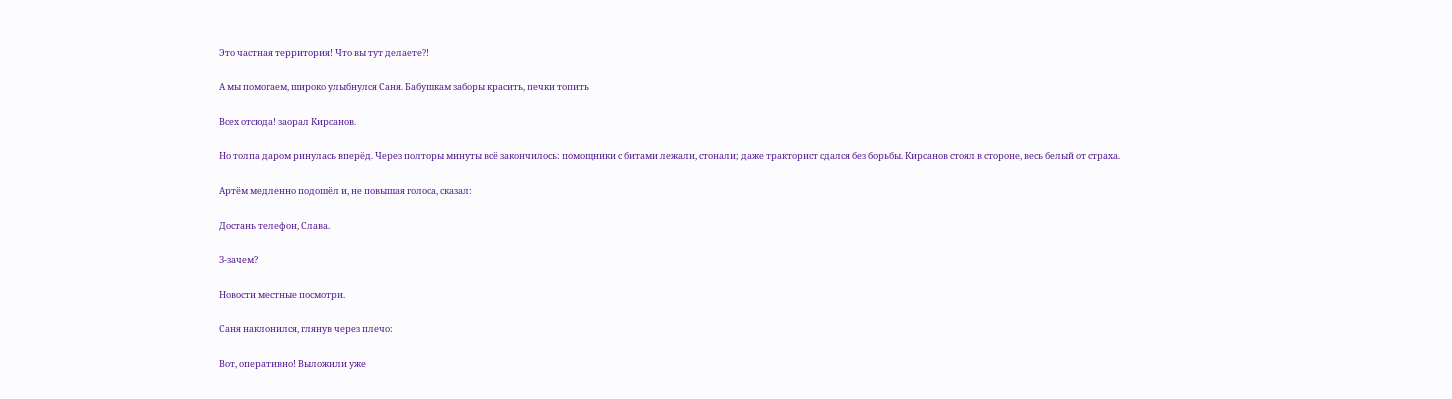Это частная территория! Что вы тут делаете?!

А мы помогаем, широко улыбнулся Саня. Бабушкам заборы красить, печки топить

Всех отсюда! заорал Кирсанов.

Но толпа даром ринулась вперёд. Через полторы минуты всё закончилось: помощники с битами лежали, стонали; даже тракторист сдался без борьбы. Кирсанов стоял в стороне, весь белый от страха.

Артём медленно подошёл и, не повышая голоса, сказал:

Достань телефон, Слава.

З-зачем?

Новости местные посмотри.

Саня наклонился, глянув через плечо:

Вот, оперативно! Выложили уже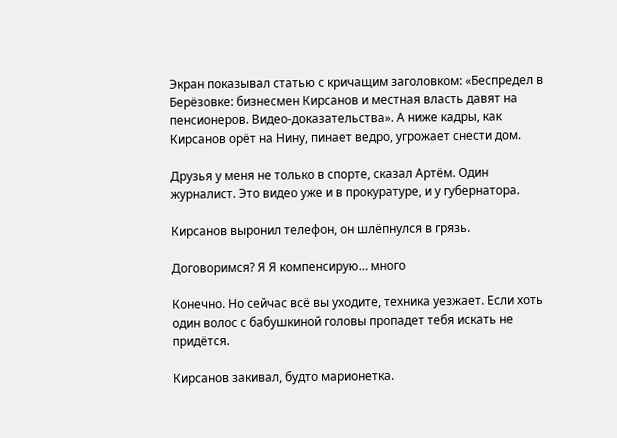Экран показывал статью с кричащим заголовком: «Беспредел в Берёзовке: бизнесмен Кирсанов и местная власть давят на пенсионеров. Видео-доказательства». А ниже кадры, как Кирсанов орёт на Нину, пинает ведро, угрожает снести дом.

Друзья у меня не только в спорте, сказал Артём. Один журналист. Это видео уже и в прокуратуре, и у губернатора.

Кирсанов выронил телефон, он шлёпнулся в грязь.

Договоримся? Я Я компенсирую… много

Конечно. Но сейчас всё вы уходите, техника уезжает. Если хоть один волос с бабушкиной головы пропадет тебя искать не придётся.

Кирсанов закивал, будто марионетка.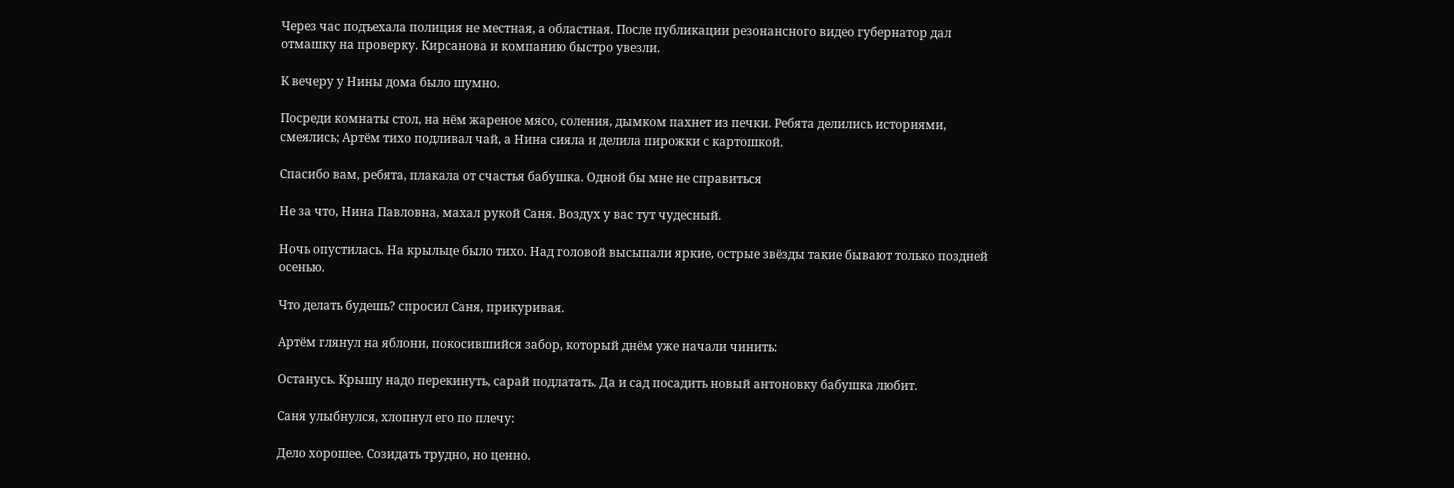Через час подъехала полиция не местная, а областная. После публикации резонансного видео губернатор дал отмашку на проверку. Кирсанова и компанию быстро увезли.

К вечеру у Нины дома было шумно.

Посреди комнаты стол, на нём жареное мясо, соления, дымком пахнет из печки. Ребята делились историями, смеялись; Артём тихо подливал чай, а Нина сияла и делила пирожки с картошкой.

Спасибо вам, ребята, плакала от счастья бабушка. Одной бы мне не справиться

Не за что, Нина Павловна, махал рукой Саня. Воздух у вас тут чудесный.

Ночь опустилась. На крыльце было тихо. Над головой высыпали яркие, острые звёзды такие бывают только поздней осенью.

Что делать будешь? спросил Саня, прикуривая.

Артём глянул на яблони, покосившийся забор, который днём уже начали чинить:

Останусь. Крышу надо перекинуть, сарай подлатать. Да и сад посадить новый антоновку бабушка любит.

Саня улыбнулся, хлопнул его по плечу:

Дело хорошее. Созидать трудно, но ценно.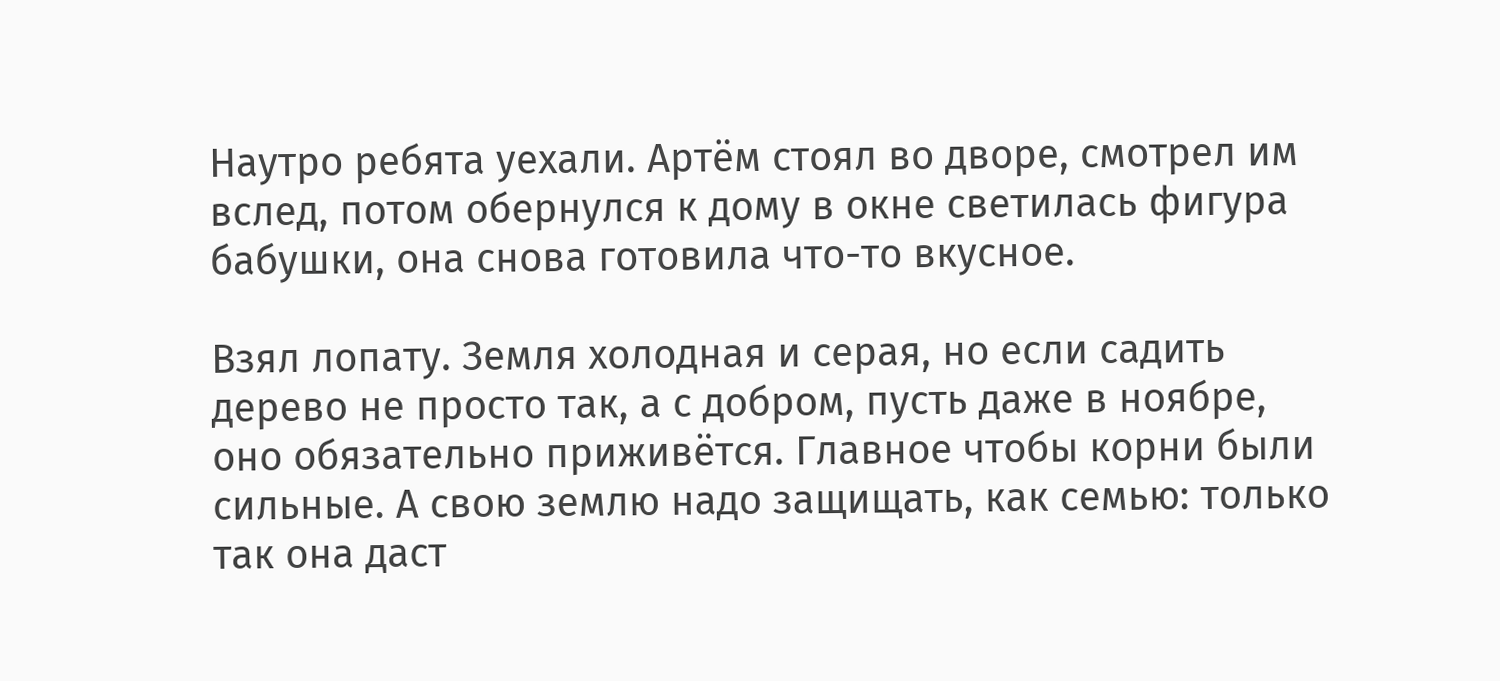Наутро ребята уехали. Артём стоял во дворе, смотрел им вслед, потом обернулся к дому в окне светилась фигура бабушки, она снова готовила что-то вкусное.

Взял лопату. Земля холодная и серая, но если садить дерево не просто так, а с добром, пусть даже в ноябре, оно обязательно приживётся. Главное чтобы корни были сильные. А свою землю надо защищать, как семью: только так она даст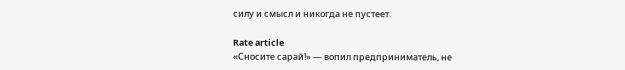силу и смысл и никогда не пустеет.

Rate article
«Сносите сарай!» — вопил предприниматель, не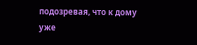подозревая, что к дому уже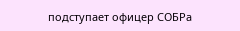подступает офицер СОБРа